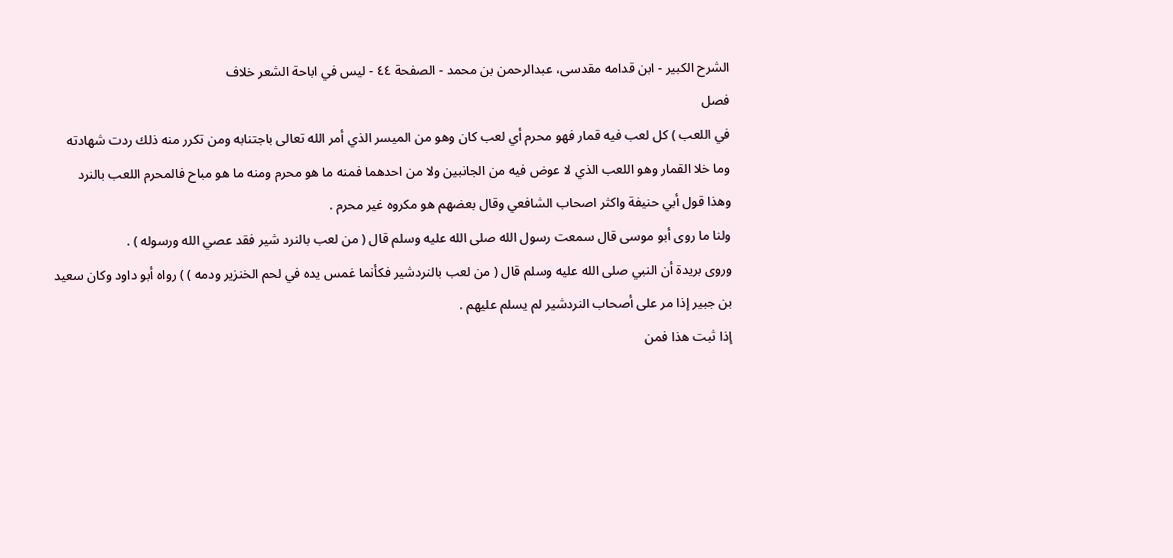الشرح الکبير - ابن قدامه مقدسی، عبدالرحمن بن محمد - الصفحة ٤٤ - ليس في اباحة الشعر خلاف
فصل
في اللعب ) كل لعب فيه قمار فهو محرم أي لعب كان وهو من الميسر الذي أمر الله تعالى باجتنابه ومن تكرر منه ذلك ردت شهادته وما خلا القمار وهو اللعب الذي لا عوض فيه من الجانبين ولا من احدهما فمنه ما هو محرم ومنه ما هو مباح فالمحرم اللعب بالنرد وهذا قول أبي حنيفة واكثر اصحاب الشافعي وقال بعضهم هو مكروه غير محرم .
ولنا ما روى أبو موسى قال سمعت رسول الله صلى الله عليه وسلم قال ( من لعب بالنرد شير فقد عصي الله ورسوله ) .
وروى بريدة أن النبي صلى الله عليه وسلم قال ( من لعب بالنردشير فكأنما غمس يده في لحم الخنزير ودمه ) ) رواه أبو داود وكان سعيد بن جبير إذا مر على أصحاب النردشير لم يسلم عليهم .
إذا ثبت هذا فمن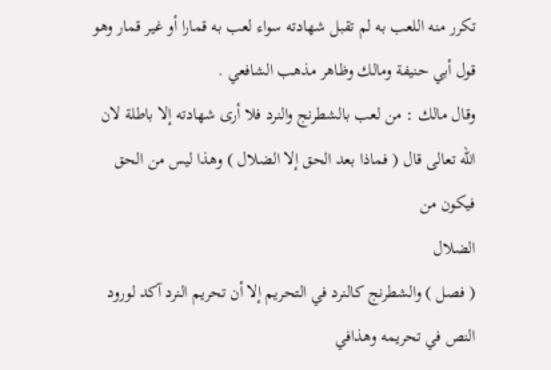تكرر منه اللعب به لم تقبل شهادته سواء لعب به قمارا أو غير قمار وهو قول أبي حنيفة ومالك وظاهر مذهب الشافعي .
وقال مالك : من لعب بالشطرنج والنرد فلا أرى شهادته إلا باطلة لان
الله تعالى قال ( فماذا بعد الحق إلا الضلال ) وهذا ليس من الحق فيكون من
الضلال
( فصل ) والشطرنج كالنرد في التحريم إلا أن تحريم النرد آكد لورود
النص في تحريمه وهذافي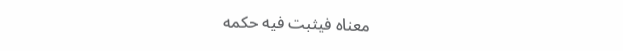معناه فيثبت فيه حكمه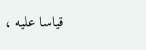قياسا عليه ،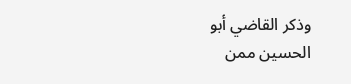وذكر القاضي أبو
الحسين ممن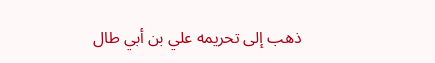ذهب إلى تحريمه علي بن أبي طال